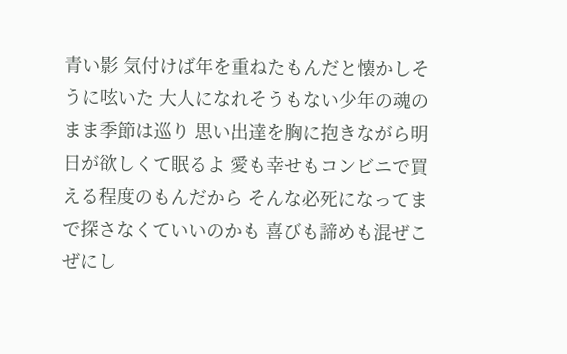青い影 気付けば年を重ねたもんだと懐かしそうに呟いた 大人になれそうもない少年の魂のまま季節は巡り 思い出達を胸に抱きながら明日が欲しくて眠るよ 愛も幸せもコンビニで買える程度のもんだから そんな必死になってまで探さなくていいのかも 喜びも諦めも混ぜこぜにし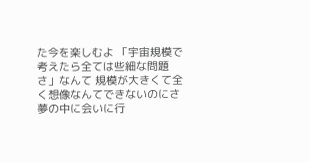た今を楽しむよ 「宇宙規模で考えたら全ては些細な問題さ」なんて 規模が大きくて全く想像なんてできないのにさ 夢の中に会いに行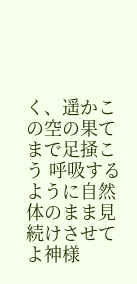く、遥かこの空の果てまで足掻こう 呼吸するように自然体のまま見続けさせてよ神様